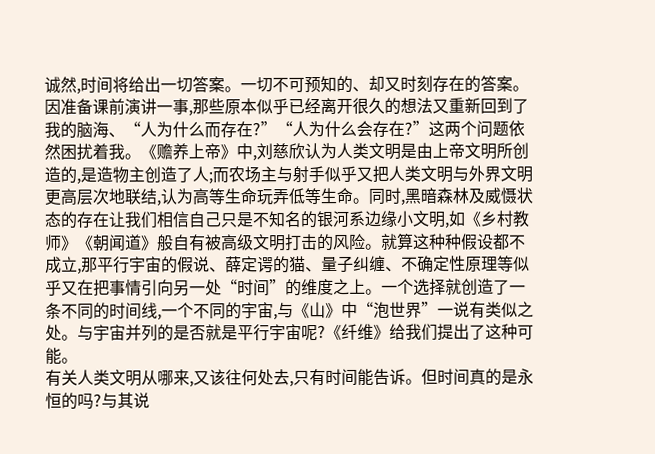诚然,时间将给出一切答案。一切不可预知的、却又时刻存在的答案。
因准备课前演讲一事,那些原本似乎已经离开很久的想法又重新回到了我的脑海、“人为什么而存在?”“人为什么会存在?”这两个问题依然困扰着我。《赡养上帝》中,刘慈欣认为人类文明是由上帝文明所创造的,是造物主创造了人;而农场主与射手似乎又把人类文明与外界文明更高层次地联结,认为高等生命玩弄低等生命。同时,黑暗森林及威慑状态的存在让我们相信自己只是不知名的银河系边缘小文明,如《乡村教师》《朝闻道》般自有被高级文明打击的风险。就算这种种假设都不成立,那平行宇宙的假说、薛定谔的猫、量子纠缠、不确定性原理等似乎又在把事情引向另一处“时间”的维度之上。一个选择就创造了一条不同的时间线,一个不同的宇宙,与《山》中“泡世界”一说有类似之处。与宇宙并列的是否就是平行宇宙呢?《纤维》给我们提出了这种可能。
有关人类文明从哪来,又该往何处去,只有时间能告诉。但时间真的是永恒的吗?与其说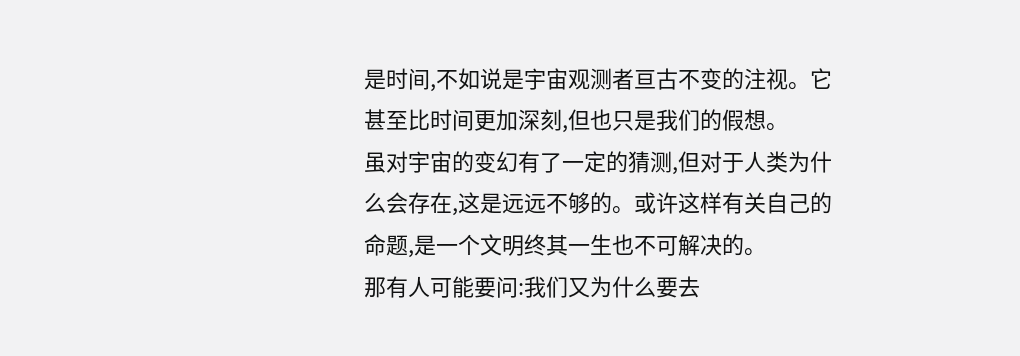是时间,不如说是宇宙观测者亘古不变的注视。它甚至比时间更加深刻,但也只是我们的假想。
虽对宇宙的变幻有了一定的猜测,但对于人类为什么会存在,这是远远不够的。或许这样有关自己的命题,是一个文明终其一生也不可解决的。
那有人可能要问:我们又为什么要去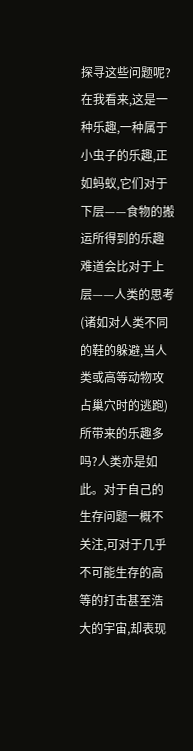探寻这些问题呢?在我看来,这是一种乐趣,一种属于小虫子的乐趣,正如蚂蚁,它们对于下层——食物的搬运所得到的乐趣难道会比对于上层——人类的思考(诸如对人类不同的鞋的躲避,当人类或高等动物攻占巢穴时的逃跑)所带来的乐趣多吗?人类亦是如此。对于自己的生存问题一概不关注,可对于几乎不可能生存的高等的打击甚至浩大的宇宙,却表现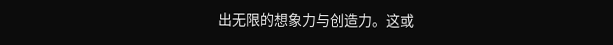出无限的想象力与创造力。这或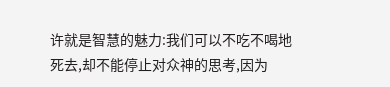许就是智慧的魅力:我们可以不吃不喝地死去,却不能停止对众神的思考,因为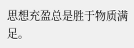思想充盈总是胜于物质满足。